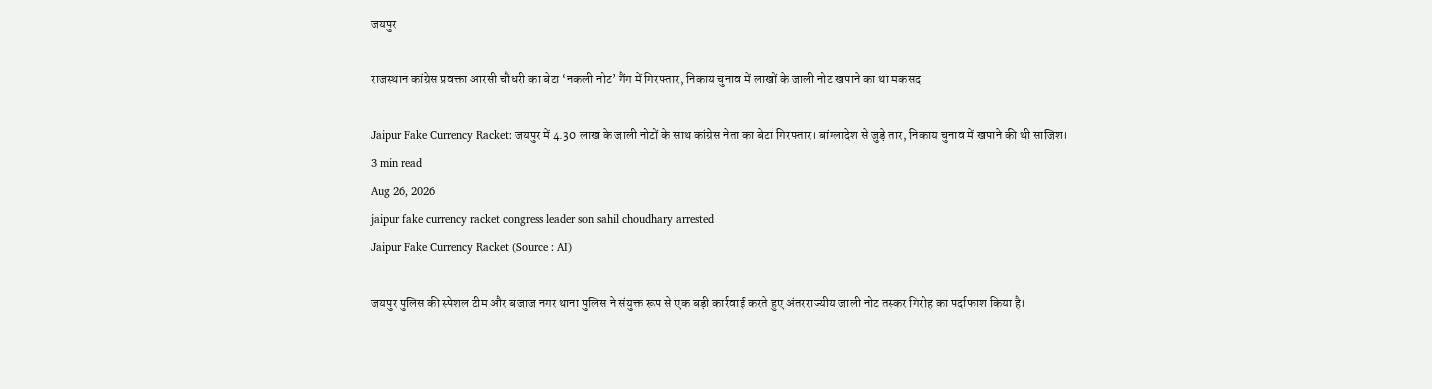जयपुर

राजस्थान कांग्रेस प्रवक्ता आरसी चौधरी का बेटा ‘नकली नोट’ गैंग में गिरफ्तार, निकाय चुनाव में लाखों के जाली नोट खपाने का था मकसद

Jaipur Fake Currency Racket: जयपुर में 4.30 लाख के जाली नोटों के साथ कांग्रेस नेता का बेटा गिरफ्तार। बांग्लादेश से जुड़े तार, निकाय चुनाव में खपाने की थी साजिश।
3 min read
Aug 26, 2026
jaipur fake currency racket congress leader son sahil choudhary arrested
Jaipur Fake Currency Racket (Source : AI)

जयपुर पुलिस की स्पेशल टीम और बजाज नगर थाना पुलिस ने संयुक्त रूप से एक बड़ी कार्रवाई करते हुए अंतरराज्यीय जाली नोट तस्कर गिरोह का पर्दाफाश किया है।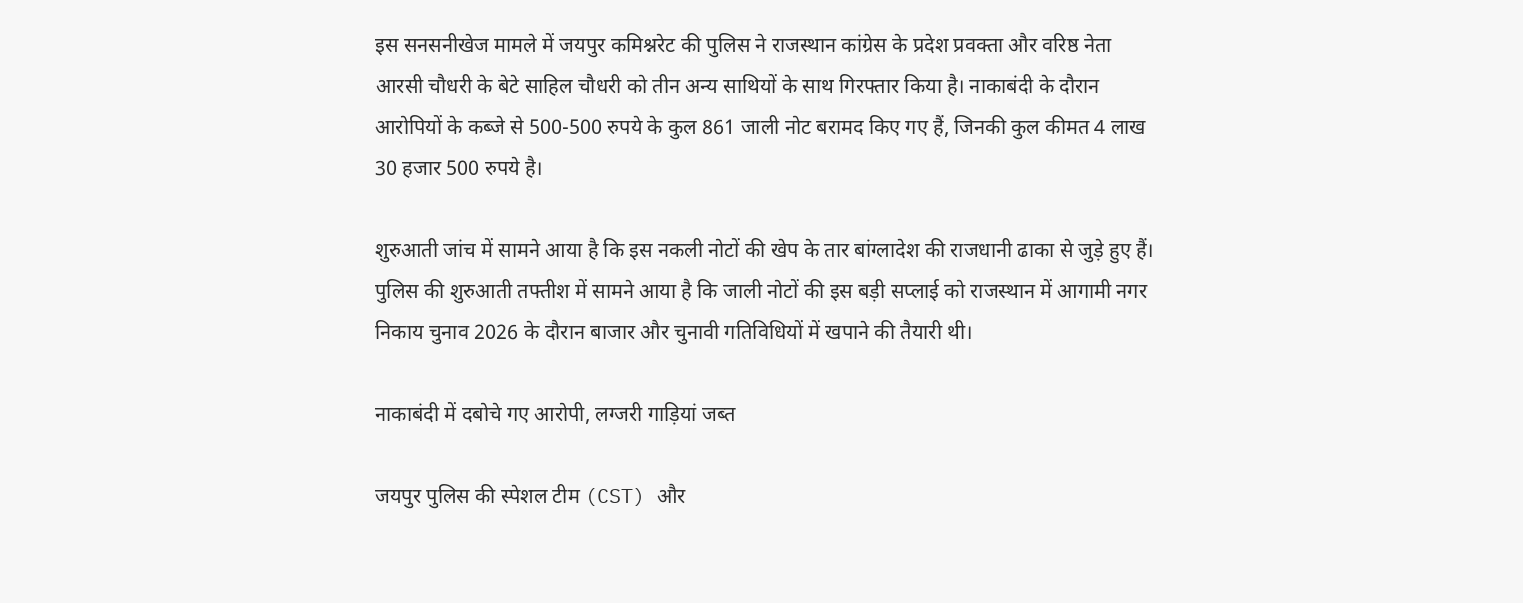इस सनसनीखेज मामले में जयपुर कमिश्नरेट की पुलिस ने राजस्थान कांग्रेस के प्रदेश प्रवक्ता और वरिष्ठ नेता आरसी चौधरी के बेटे साहिल चौधरी को तीन अन्य साथियों के साथ गिरफ्तार किया है। नाकाबंदी के दौरान आरोपियों के कब्जे से 500-500 रुपये के कुल 861 जाली नोट बरामद किए गए हैं, जिनकी कुल कीमत 4 लाख 30 हजार 500 रुपये है।

शुरुआती जांच में सामने आया है कि इस नकली नोटों की खेप के तार बांग्लादेश की राजधानी ढाका से जुड़े हुए हैं। पुलिस की शुरुआती तफ्तीश में सामने आया है कि जाली नोटों की इस बड़ी सप्लाई को राजस्थान में आगामी नगर निकाय चुनाव 2026 के दौरान बाजार और चुनावी गतिविधियों में खपाने की तैयारी थी।

नाकाबंदी में दबोचे गए आरोपी, लग्जरी गाड़ियां जब्त

जयपुर पुलिस की स्पेशल टीम (CST) और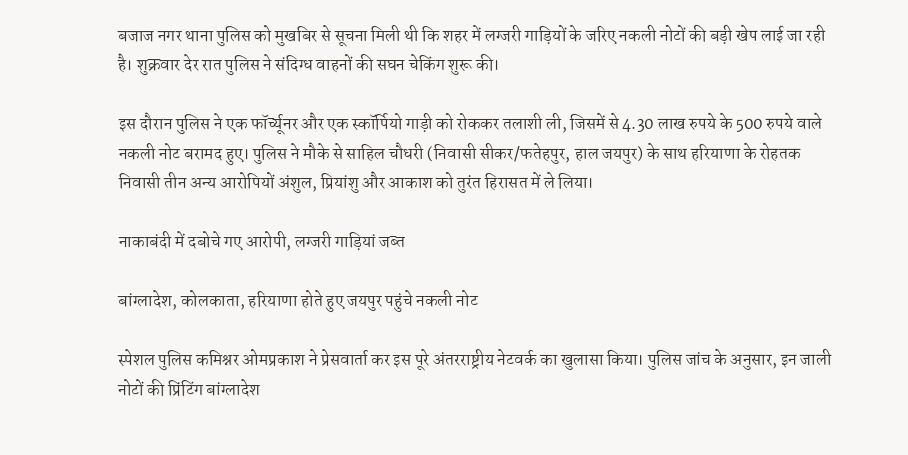बजाज नगर थाना पुलिस को मुखबिर से सूचना मिली थी कि शहर में लग्जरी गाड़ियों के जरिए नकली नोटों की बड़ी खेप लाई जा रही है। शुक्रवार देर रात पुलिस ने संदिग्ध वाहनों की सघन चेकिंग शुरू की।

इस दौरान पुलिस ने एक फॉर्च्यूनर और एक स्कॉर्पियो गाड़ी को रोककर तलाशी ली, जिसमें से 4.30 लाख रुपये के 500 रुपये वाले नकली नोट बरामद हुए। पुलिस ने मौके से साहिल चौधरी (निवासी सीकर/फतेहपुर, हाल जयपुर) के साथ हरियाणा के रोहतक निवासी तीन अन्य आरोपियों अंशुल, प्रियांशु और आकाश को तुरंत हिरासत में ले लिया।

नाकाबंदी में दबोचे गए आरोपी, लग्जरी गाड़ियां जब्त

बांग्लादेश, कोलकाता, हरियाणा होते हुए जयपुर पहुंचे नकली नोट

स्पेशल पुलिस कमिश्नर ओमप्रकाश ने प्रेसवार्ता कर इस पूरे अंतरराष्ट्रीय नेटवर्क का खुलासा किया। पुलिस जांच के अनुसार, इन जाली नोटों की प्रिंटिंग बांग्लादेश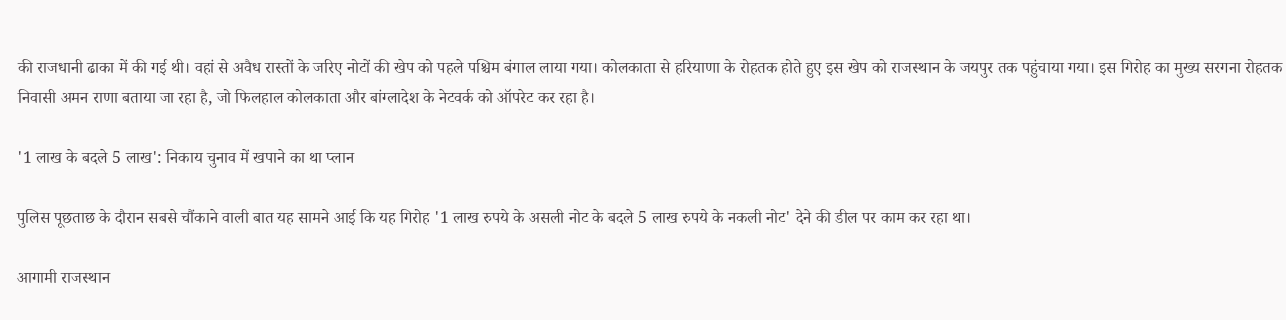की राजधानी ढाका में की गई थी। वहां से अवैध रास्तों के जरिए नोटों की खेप को पहले पश्चिम बंगाल लाया गया। कोलकाता से हरियाणा के रोहतक होते हुए इस खेप को राजस्थान के जयपुर तक पहुंचाया गया। इस गिरोह का मुख्य सरगना रोहतक निवासी अमन राणा बताया जा रहा है, जो फिलहाल कोलकाता और बांग्लादेश के नेटवर्क को ऑपरेट कर रहा है।

'1 लाख के बदले 5 लाख': निकाय चुनाव में खपाने का था प्लान

पुलिस पूछताछ के दौरान सबसे चौंकाने वाली बात यह सामने आई कि यह गिरोह '1 लाख रुपये के असली नोट के बदले 5 लाख रुपये के नकली नोट' देने की डील पर काम कर रहा था।

आगामी राजस्थान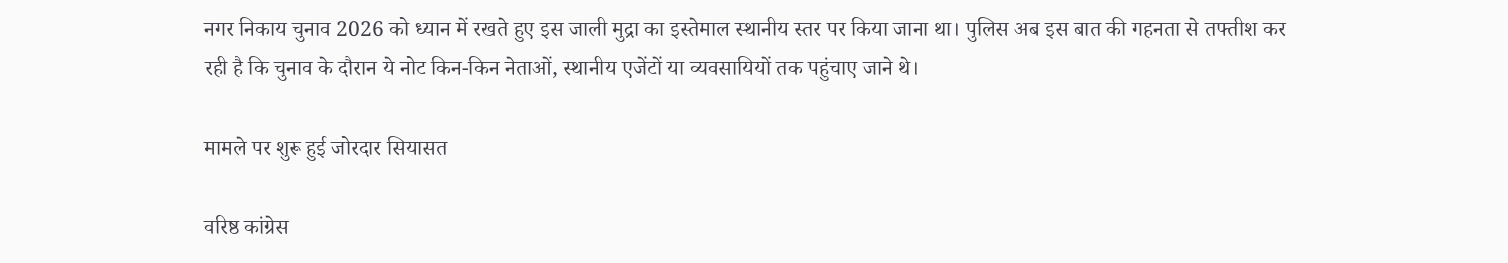नगर निकाय चुनाव 2026 को ध्यान में रखते हुए इस जाली मुद्रा का इस्तेमाल स्थानीय स्तर पर किया जाना था। पुलिस अब इस बात की गहनता से तफ्तीश कर रही है कि चुनाव के दौरान ये नोट किन-किन नेताओं, स्थानीय एजेंटों या व्यवसायियों तक पहुंचाए जाने थे।

मामले पर शुरू हुई जोरदार सियासत

वरिष्ठ कांग्रेस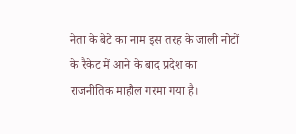नेता के बेटे का नाम इस तरह के जाली नोटों के रैकेट में आने के बाद प्रदेश का राजनीतिक माहौल गरमा गया है।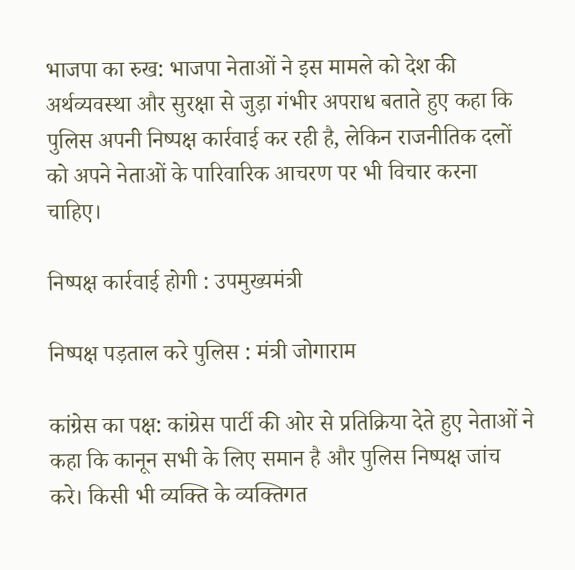भाजपा का रुख: भाजपा नेताओं ने इस मामले को देश की अर्थव्यवस्था और सुरक्षा से जुड़ा गंभीर अपराध बताते हुए कहा कि पुलिस अपनी निष्पक्ष कार्रवाई कर रही है, लेकिन राजनीतिक दलों को अपने नेताओं के पारिवारिक आचरण पर भी विचार करना चाहिए।

निष्पक्ष कार्रवाई होगी : उपमुख्यमंत्री

निष्पक्ष पड़ताल करे पुलिस : मंत्री जोगाराम

कांग्रेस का पक्ष: कांग्रेस पार्टी की ओर से प्रतिक्रिया देते हुए नेताओं ने कहा कि कानून सभी के लिए समान है और पुलिस निष्पक्ष जांच करे। किसी भी व्यक्ति के व्यक्तिगत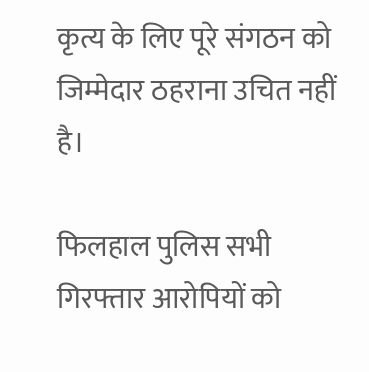कृत्य के लिए पूरे संगठन को जिम्मेदार ठहराना उचित नहीं है।

फिलहाल पुलिस सभी गिरफ्तार आरोपियों को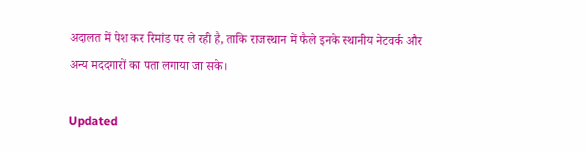अदालत में पेश कर रिमांड पर ले रही है, ताकि राजस्थान में फैले इनके स्थानीय नेटवर्क और अन्य मददगारों का पता लगाया जा सके।

Updated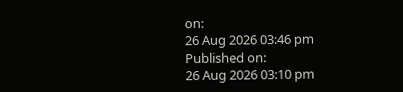on:
26 Aug 2026 03:46 pm
Published on:
26 Aug 2026 03:10 pm